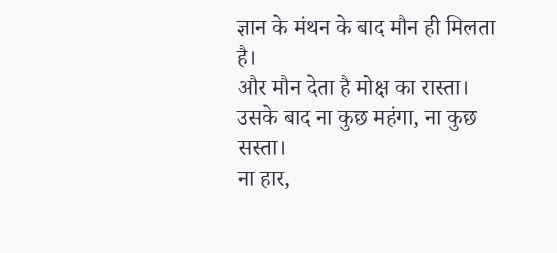ज्ञान के मंथन के बाद मौन ही मिलता है।
और मौन देता है मोक्ष का रास्ता।
उसके बाद ना कुछ महंगा, ना कुछ सस्ता।
ना हार,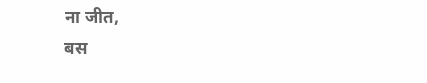ना जीत,
बस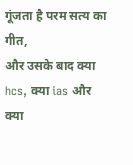गूंजता है परम सत्य का गीत,
और उसके बाद क्या hcs, क्या ias और क्या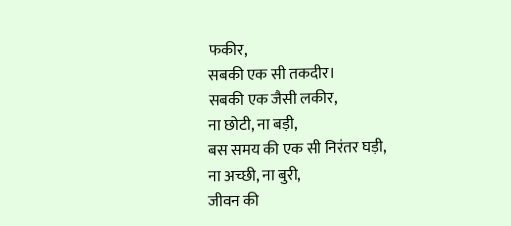फकीर,
सबकी एक सी तकदीर।
सबकी एक जैसी लकीर,
ना छोटी, ना बड़ी,
बस समय की एक सी निरंतर घड़ी,
ना अच्छी, ना बुरी,
जीवन की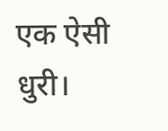एक ऐसी धुरी।